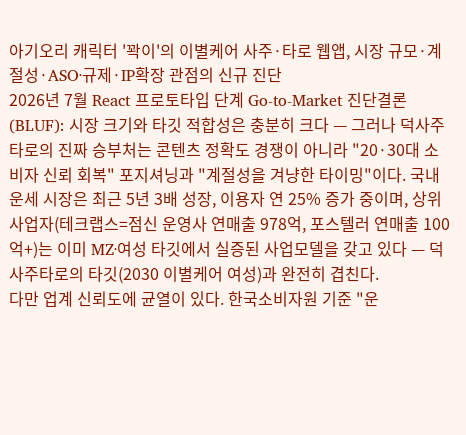아기오리 캐릭터 '꽉이'의 이별케어 사주·타로 웹앱, 시장 규모·계절성·ASO·규제·IP확장 관점의 신규 진단
2026년 7월 React 프로토타입 단계 Go-to-Market 진단결론(BLUF): 시장 크기와 타깃 적합성은 충분히 크다 — 그러나 덕사주타로의 진짜 승부처는 콘텐츠 정확도 경쟁이 아니라 "20·30대 소비자 신뢰 회복" 포지셔닝과 "계절성을 겨냥한 타이밍"이다. 국내 운세 시장은 최근 5년 3배 성장, 이용자 연 25% 증가 중이며, 상위 사업자(테크랩스=점신 운영사 연매출 978억, 포스텔러 연매출 100억+)는 이미 MZ·여성 타깃에서 실증된 사업모델을 갖고 있다 — 덕사주타로의 타깃(2030 이별케어 여성)과 완전히 겹친다.
다만 업계 신뢰도에 균열이 있다. 한국소비자원 기준 "운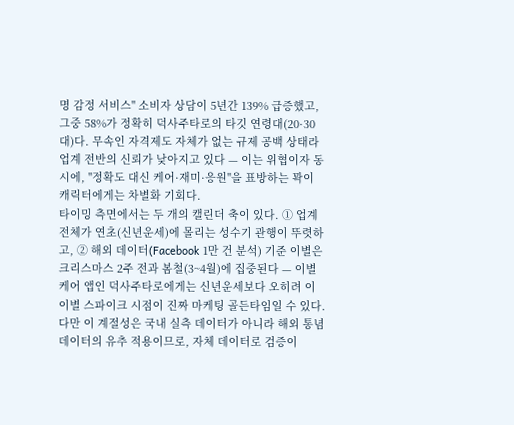명 감정 서비스" 소비자 상담이 5년간 139% 급증했고, 그중 58%가 정확히 덕사주타로의 타깃 연령대(20·30대)다. 무속인 자격제도 자체가 없는 규제 공백 상태라 업계 전반의 신뢰가 낮아지고 있다 — 이는 위협이자 동시에, "정확도 대신 케어·재미·응원"을 표방하는 꽉이 캐릭터에게는 차별화 기회다.
타이밍 측면에서는 두 개의 캘린더 축이 있다. ① 업계 전체가 연초(신년운세)에 몰리는 성수기 관행이 뚜렷하고, ② 해외 데이터(Facebook 1만 건 분석) 기준 이별은 크리스마스 2주 전과 봄철(3~4월)에 집중된다 — 이별케어 앱인 덕사주타로에게는 신년운세보다 오히려 이 이별 스파이크 시점이 진짜 마케팅 골든타임일 수 있다. 다만 이 계절성은 국내 실측 데이터가 아니라 해외 통념 데이터의 유추 적용이므로, 자체 데이터로 검증이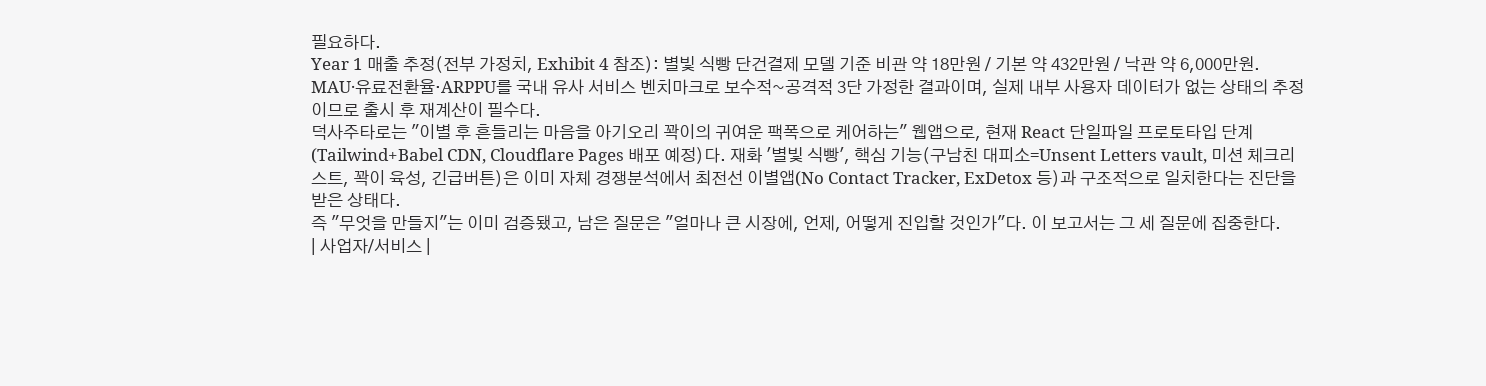필요하다.
Year 1 매출 추정(전부 가정치, Exhibit 4 참조): 별빛 식빵 단건결제 모델 기준 비관 약 18만원 / 기본 약 432만원 / 낙관 약 6,000만원. MAU·유료전환율·ARPPU를 국내 유사 서비스 벤치마크로 보수적~공격적 3단 가정한 결과이며, 실제 내부 사용자 데이터가 없는 상태의 추정이므로 출시 후 재계산이 필수다.
덕사주타로는 "이별 후 흔들리는 마음을 아기오리 꽉이의 귀여운 팩폭으로 케어하는" 웹앱으로, 현재 React 단일파일 프로토타입 단계(Tailwind+Babel CDN, Cloudflare Pages 배포 예정)다. 재화 '별빛 식빵', 핵심 기능(구남친 대피소=Unsent Letters vault, 미션 체크리스트, 꽉이 육성, 긴급버튼)은 이미 자체 경쟁분석에서 최전선 이별앱(No Contact Tracker, ExDetox 등)과 구조적으로 일치한다는 진단을 받은 상태다.
즉 "무엇을 만들지"는 이미 검증됐고, 남은 질문은 "얼마나 큰 시장에, 언제, 어떻게 진입할 것인가"다. 이 보고서는 그 세 질문에 집중한다.
| 사업자/서비스 |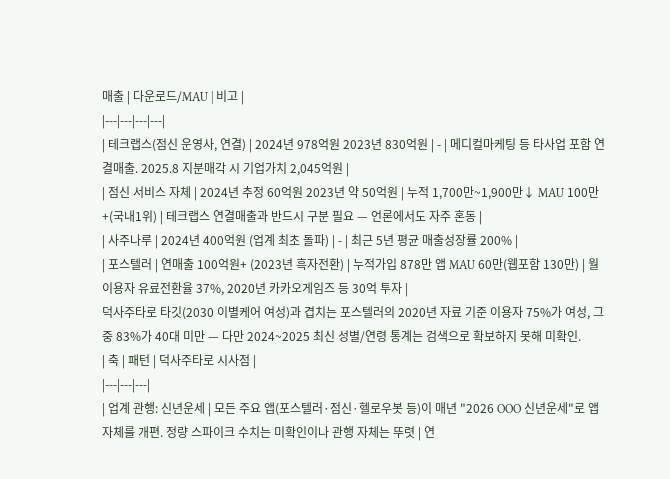매출 | 다운로드/MAU | 비고 |
|---|---|---|---|
| 테크랩스(점신 운영사, 연결) | 2024년 978억원 2023년 830억원 | - | 메디컬마케팅 등 타사업 포함 연결매출. 2025.8 지분매각 시 기업가치 2,045억원 |
| 점신 서비스 자체 | 2024년 추정 60억원 2023년 약 50억원 | 누적 1,700만~1,900만↓ MAU 100만+(국내1위) | 테크랩스 연결매출과 반드시 구분 필요 — 언론에서도 자주 혼동 |
| 사주나루 | 2024년 400억원 (업계 최초 돌파) | - | 최근 5년 평균 매출성장률 200% |
| 포스텔러 | 연매출 100억원+ (2023년 흑자전환) | 누적가입 878만 앱 MAU 60만(웹포함 130만) | 월이용자 유료전환율 37%, 2020년 카카오게임즈 등 30억 투자 |
덕사주타로 타깃(2030 이별케어 여성)과 겹치는 포스텔러의 2020년 자료 기준 이용자 75%가 여성, 그중 83%가 40대 미만 — 다만 2024~2025 최신 성별/연령 통계는 검색으로 확보하지 못해 미확인.
| 축 | 패턴 | 덕사주타로 시사점 |
|---|---|---|
| 업계 관행: 신년운세 | 모든 주요 앱(포스텔러·점신·헬로우봇 등)이 매년 "2026 OOO 신년운세"로 앱 자체를 개편. 정량 스파이크 수치는 미확인이나 관행 자체는 뚜렷 | 연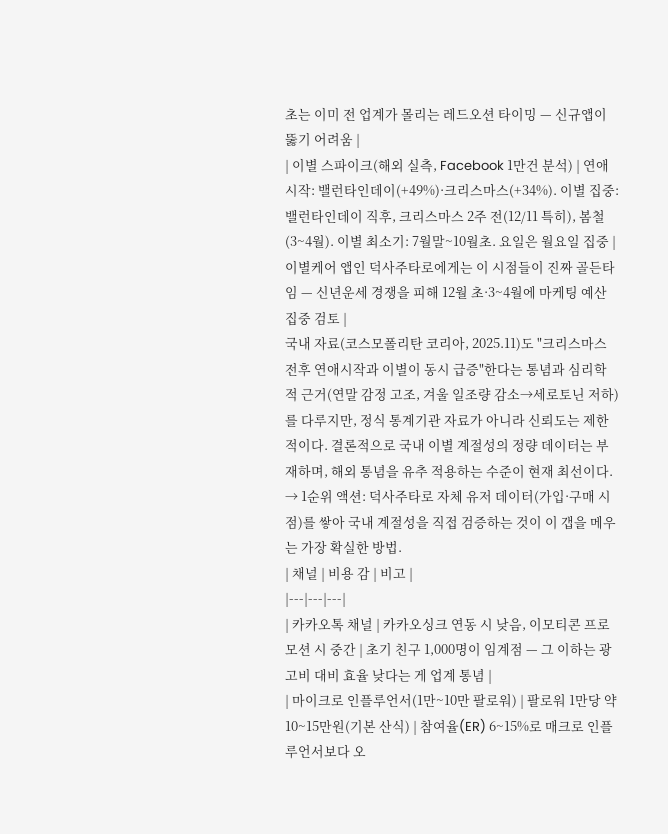초는 이미 전 업계가 몰리는 레드오션 타이밍 — 신규앱이 뚫기 어려움 |
| 이별 스파이크(해외 실측, Facebook 1만건 분석) | 연애시작: 밸런타인데이(+49%)·크리스마스(+34%). 이별 집중: 밸런타인데이 직후, 크리스마스 2주 전(12/11 특히), 봄철(3~4월). 이별 최소기: 7월말~10월초. 요일은 월요일 집중 | 이별케어 앱인 덕사주타로에게는 이 시점들이 진짜 골든타임 — 신년운세 경쟁을 피해 12월 초·3~4월에 마케팅 예산 집중 검토 |
국내 자료(코스모폴리탄 코리아, 2025.11)도 "크리스마스 전후 연애시작과 이별이 동시 급증"한다는 통념과 심리학적 근거(연말 감정 고조, 겨울 일조량 감소→세로토닌 저하)를 다루지만, 정식 통계기관 자료가 아니라 신뢰도는 제한적이다. 결론적으로 국내 이별 계절성의 정량 데이터는 부재하며, 해외 통념을 유추 적용하는 수준이 현재 최선이다. → 1순위 액션: 덕사주타로 자체 유저 데이터(가입·구매 시점)를 쌓아 국내 계절성을 직접 검증하는 것이 이 갭을 메우는 가장 확실한 방법.
| 채널 | 비용 감 | 비고 |
|---|---|---|
| 카카오톡 채널 | 카카오싱크 연동 시 낮음, 이모티콘 프로모션 시 중간 | 초기 친구 1,000명이 임계점 — 그 이하는 광고비 대비 효율 낮다는 게 업계 통념 |
| 마이크로 인플루언서(1만~10만 팔로워) | 팔로워 1만당 약 10~15만원(기본 산식) | 참여율(ER) 6~15%로 매크로 인플루언서보다 오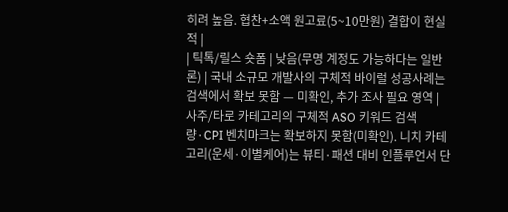히려 높음. 협찬+소액 원고료(5~10만원) 결합이 현실적 |
| 틱톡/릴스 숏폼 | 낮음(무명 계정도 가능하다는 일반론) | 국내 소규모 개발사의 구체적 바이럴 성공사례는 검색에서 확보 못함 — 미확인, 추가 조사 필요 영역 |
사주/타로 카테고리의 구체적 ASO 키워드 검색량·CPI 벤치마크는 확보하지 못함(미확인). 니치 카테고리(운세·이별케어)는 뷰티·패션 대비 인플루언서 단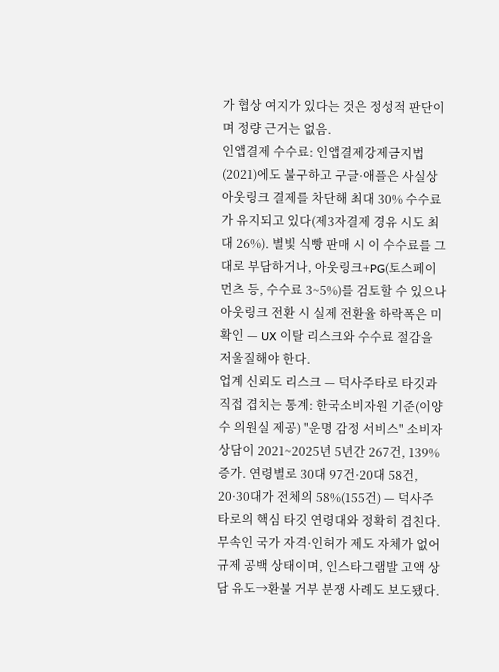가 협상 여지가 있다는 것은 정성적 판단이며 정량 근거는 없음.
인앱결제 수수료: 인앱결제강제금지법(2021)에도 불구하고 구글·애플은 사실상 아웃링크 결제를 차단해 최대 30% 수수료가 유지되고 있다(제3자결제 경유 시도 최대 26%). 별빛 식빵 판매 시 이 수수료를 그대로 부담하거나, 아웃링크+PG(토스페이먼츠 등, 수수료 3~5%)를 검토할 수 있으나 아웃링크 전환 시 실제 전환율 하락폭은 미확인 — UX 이탈 리스크와 수수료 절감을 저울질해야 한다.
업계 신뢰도 리스크 — 덕사주타로 타깃과 직접 겹치는 통계: 한국소비자원 기준(이양수 의원실 제공) "운명 감정 서비스" 소비자 상담이 2021~2025년 5년간 267건, 139% 증가. 연령별로 30대 97건·20대 58건, 20·30대가 전체의 58%(155건) — 덕사주타로의 핵심 타깃 연령대와 정확히 겹친다. 무속인 국가 자격·인허가 제도 자체가 없어 규제 공백 상태이며, 인스타그램발 고액 상담 유도→환불 거부 분쟁 사례도 보도됐다.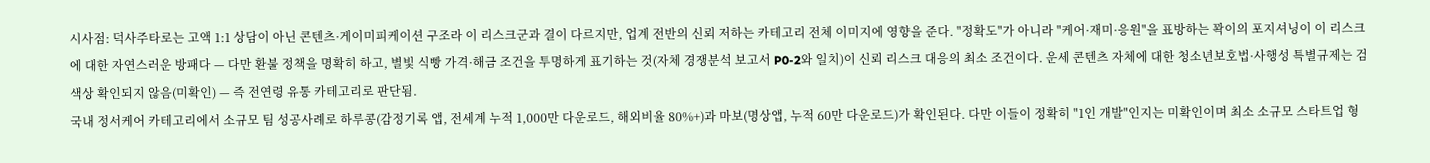시사점: 덕사주타로는 고액 1:1 상담이 아닌 콘텐츠·게이미피케이션 구조라 이 리스크군과 결이 다르지만, 업계 전반의 신뢰 저하는 카테고리 전체 이미지에 영향을 준다. "정확도"가 아니라 "케어·재미·응원"을 표방하는 꽉이의 포지셔닝이 이 리스크에 대한 자연스러운 방패다 — 다만 환불 정책을 명확히 하고, 별빛 식빵 가격·해금 조건을 투명하게 표기하는 것(자체 경쟁분석 보고서 P0-2와 일치)이 신뢰 리스크 대응의 최소 조건이다. 운세 콘텐츠 자체에 대한 청소년보호법·사행성 특별규제는 검색상 확인되지 않음(미확인) — 즉 전연령 유통 카테고리로 판단됨.
국내 정서케어 카테고리에서 소규모 팀 성공사례로 하루콩(감정기록 앱, 전세계 누적 1,000만 다운로드, 해외비율 80%+)과 마보(명상앱, 누적 60만 다운로드)가 확인된다. 다만 이들이 정확히 "1인 개발"인지는 미확인이며 최소 소규모 스타트업 형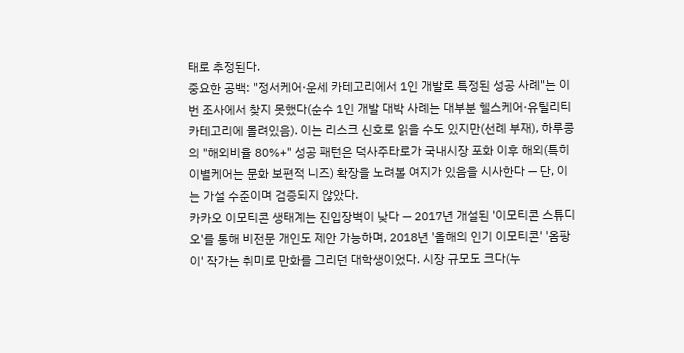태로 추정된다.
중요한 공백: "정서케어·운세 카테고리에서 1인 개발로 특정된 성공 사례"는 이번 조사에서 찾지 못했다(순수 1인 개발 대박 사례는 대부분 헬스케어·유틸리티 카테고리에 몰려있음). 이는 리스크 신호로 읽을 수도 있지만(선례 부재), 하루콩의 "해외비율 80%+" 성공 패턴은 덕사주타로가 국내시장 포화 이후 해외(특히 이별케어는 문화 보편적 니즈) 확장을 노려볼 여지가 있음을 시사한다 — 단, 이는 가설 수준이며 검증되지 않았다.
카카오 이모티콘 생태계는 진입장벽이 낮다 — 2017년 개설된 '이모티콘 스튜디오'를 통해 비전문 개인도 제안 가능하며, 2018년 '올해의 인기 이모티콘' '옴팡이' 작가는 취미로 만화를 그리던 대학생이었다. 시장 규모도 크다(누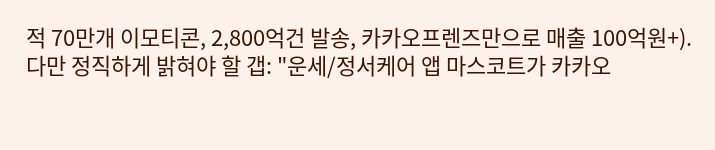적 70만개 이모티콘, 2,800억건 발송, 카카오프렌즈만으로 매출 100억원+).
다만 정직하게 밝혀야 할 갭: "운세/정서케어 앱 마스코트가 카카오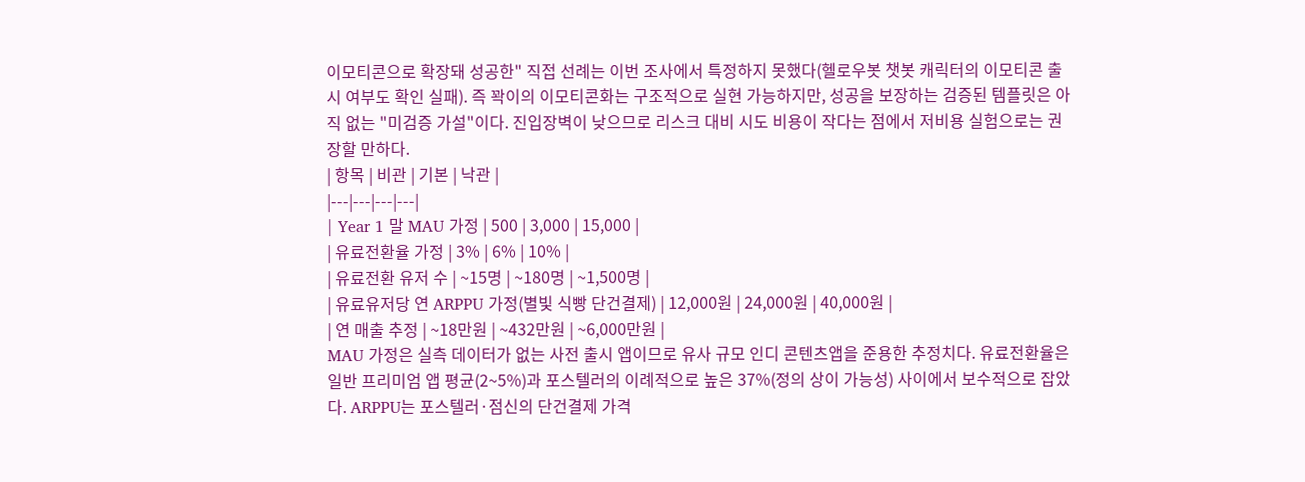이모티콘으로 확장돼 성공한" 직접 선례는 이번 조사에서 특정하지 못했다(헬로우봇 챗봇 캐릭터의 이모티콘 출시 여부도 확인 실패). 즉 꽉이의 이모티콘화는 구조적으로 실현 가능하지만, 성공을 보장하는 검증된 템플릿은 아직 없는 "미검증 가설"이다. 진입장벽이 낮으므로 리스크 대비 시도 비용이 작다는 점에서 저비용 실험으로는 권장할 만하다.
| 항목 | 비관 | 기본 | 낙관 |
|---|---|---|---|
| Year 1 말 MAU 가정 | 500 | 3,000 | 15,000 |
| 유료전환율 가정 | 3% | 6% | 10% |
| 유료전환 유저 수 | ~15명 | ~180명 | ~1,500명 |
| 유료유저당 연 ARPPU 가정(별빛 식빵 단건결제) | 12,000원 | 24,000원 | 40,000원 |
| 연 매출 추정 | ~18만원 | ~432만원 | ~6,000만원 |
MAU 가정은 실측 데이터가 없는 사전 출시 앱이므로 유사 규모 인디 콘텐츠앱을 준용한 추정치다. 유료전환율은 일반 프리미엄 앱 평균(2~5%)과 포스텔러의 이례적으로 높은 37%(정의 상이 가능성) 사이에서 보수적으로 잡았다. ARPPU는 포스텔러·점신의 단건결제 가격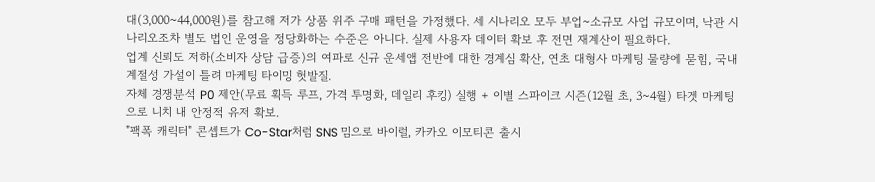대(3,000~44,000원)를 참고해 저가 상품 위주 구매 패턴을 가정했다. 세 시나리오 모두 부업~소규모 사업 규모이며, 낙관 시나리오조차 별도 법인 운영을 정당화하는 수준은 아니다. 실제 사용자 데이터 확보 후 전면 재계산이 필요하다.
업계 신뢰도 저하(소비자 상담 급증)의 여파로 신규 운세앱 전반에 대한 경계심 확산, 연초 대형사 마케팅 물량에 묻힘, 국내 계절성 가설이 틀려 마케팅 타이밍 헛발질.
자체 경쟁분석 P0 제안(무료 획득 루프, 가격 투명화, 데일리 후킹) 실행 + 이별 스파이크 시즌(12월 초, 3~4월) 타겟 마케팅으로 니치 내 안정적 유저 확보.
"팩폭 캐릭터" 콘셉트가 Co-Star처럼 SNS 밈으로 바이럴, 카카오 이모티콘 출시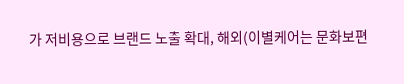가 저비용으로 브랜드 노출 확대, 해외(이별케어는 문화보편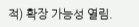적) 확장 가능성 열림.